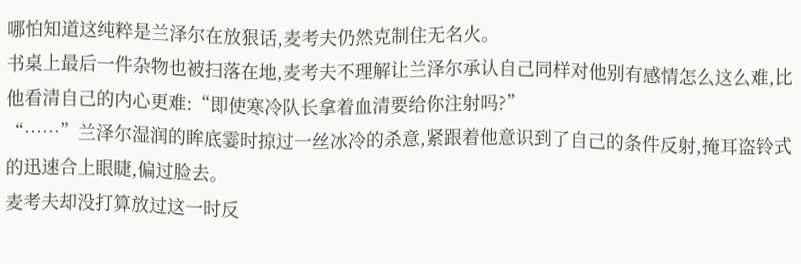哪怕知道这纯粹是兰泽尔在放狠话,麦考夫仍然克制住无名火。
书桌上最后一件杂物也被扫落在地,麦考夫不理解让兰泽尔承认自己同样对他别有感情怎么这么难,比他看清自己的内心更难:“即使寒冷队长拿着血清要给你注射吗?”
“……”兰泽尔湿润的眸底霎时掠过一丝冰冷的杀意,紧跟着他意识到了自己的条件反射,掩耳盗铃式的迅速合上眼睫,偏过脸去。
麦考夫却没打算放过这一时反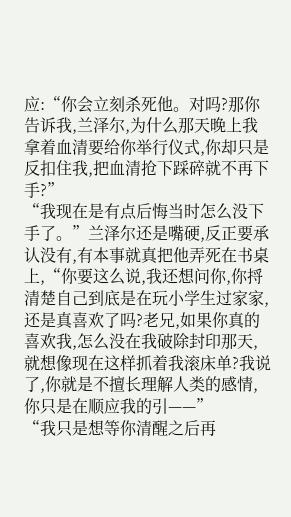应:“你会立刻杀死他。对吗?那你告诉我,兰泽尔,为什么那天晚上我拿着血清要给你举行仪式,你却只是反扣住我,把血清抢下踩碎就不再下手?”
“我现在是有点后悔当时怎么没下手了。”兰泽尔还是嘴硬,反正要承认没有,有本事就真把他弄死在书桌上,“你要这么说,我还想问你,你捋清楚自己到底是在玩小学生过家家,还是真喜欢了吗?老兄,如果你真的喜欢我,怎么没在我破除封印那天,就想像现在这样抓着我滚床单?我说了,你就是不擅长理解人类的感情,你只是在顺应我的引——”
“我只是想等你清醒之后再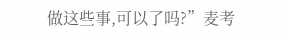做这些事,可以了吗?”麦考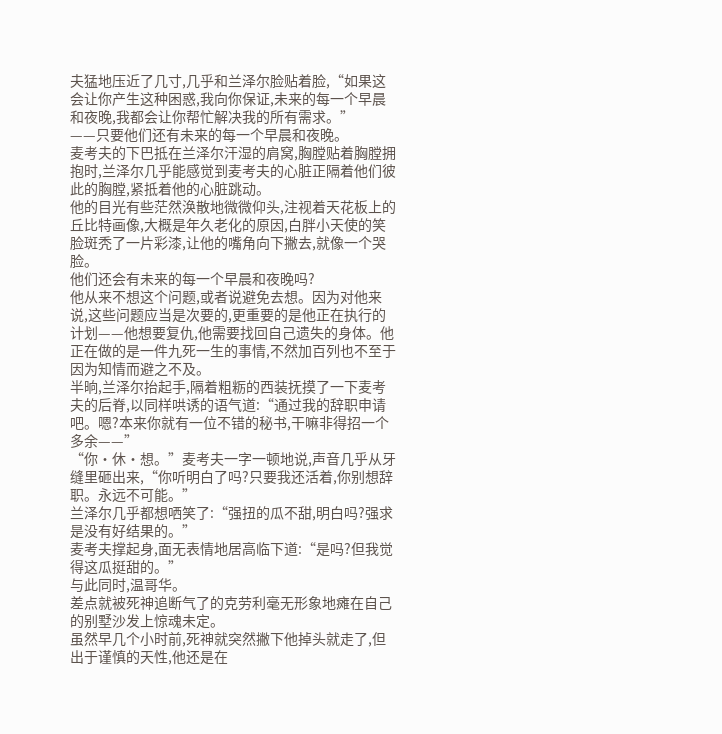夫猛地压近了几寸,几乎和兰泽尔脸贴着脸,“如果这会让你产生这种困惑,我向你保证,未来的每一个早晨和夜晚,我都会让你帮忙解决我的所有需求。”
——只要他们还有未来的每一个早晨和夜晚。
麦考夫的下巴抵在兰泽尔汗湿的肩窝,胸膛贴着胸膛拥抱时,兰泽尔几乎能感觉到麦考夫的心脏正隔着他们彼此的胸膛,紧抵着他的心脏跳动。
他的目光有些茫然涣散地微微仰头,注视着天花板上的丘比特画像,大概是年久老化的原因,白胖小天使的笑脸斑秃了一片彩漆,让他的嘴角向下撇去,就像一个哭脸。
他们还会有未来的每一个早晨和夜晚吗?
他从来不想这个问题,或者说避免去想。因为对他来说,这些问题应当是次要的,更重要的是他正在执行的计划——他想要复仇,他需要找回自己遗失的身体。他正在做的是一件九死一生的事情,不然加百列也不至于因为知情而避之不及。
半晌,兰泽尔抬起手,隔着粗粝的西装抚摸了一下麦考夫的后脊,以同样哄诱的语气道:“通过我的辞职申请吧。嗯?本来你就有一位不错的秘书,干嘛非得招一个多余——”
“你·休·想。”麦考夫一字一顿地说,声音几乎从牙缝里砸出来,“你听明白了吗?只要我还活着,你别想辞职。永远不可能。”
兰泽尔几乎都想哂笑了:“强扭的瓜不甜,明白吗?强求是没有好结果的。”
麦考夫撑起身,面无表情地居高临下道:“是吗?但我觉得这瓜挺甜的。”
与此同时,温哥华。
差点就被死神追断气了的克劳利毫无形象地瘫在自己的别墅沙发上惊魂未定。
虽然早几个小时前,死神就突然撇下他掉头就走了,但出于谨慎的天性,他还是在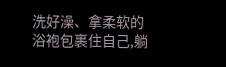洗好澡、拿柔软的浴袍包裹住自己,躺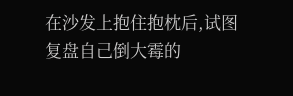在沙发上抱住抱枕后,试图复盘自己倒大霉的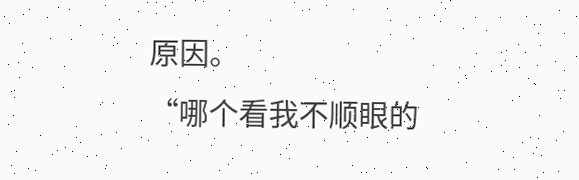原因。
“哪个看我不顺眼的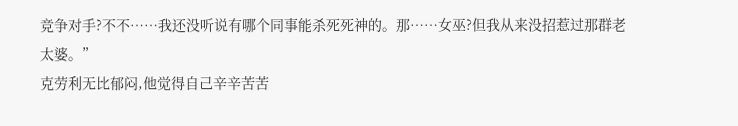竞争对手?不不……我还没听说有哪个同事能杀死死神的。那……女巫?但我从来没招惹过那群老太婆。”
克劳利无比郁闷,他觉得自己辛辛苦苦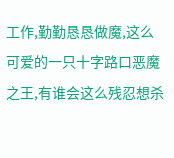工作,勤勤恳恳做魔,这么可爱的一只十字路口恶魔之王,有谁会这么残忍想杀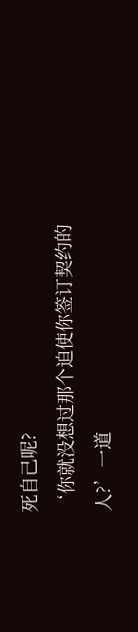死自己呢?
‘你就没想过那个迫使你签订契约的人?’一道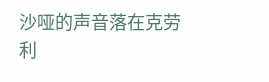沙哑的声音落在克劳利